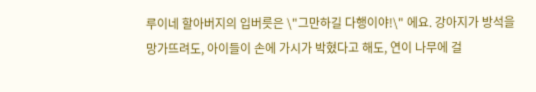루이네 할아버지의 입버릇은 \"그만하길 다행이야!\" 에요. 강아지가 방석을 망가뜨려도, 아이들이 손에 가시가 박혔다고 해도, 연이 나무에 걸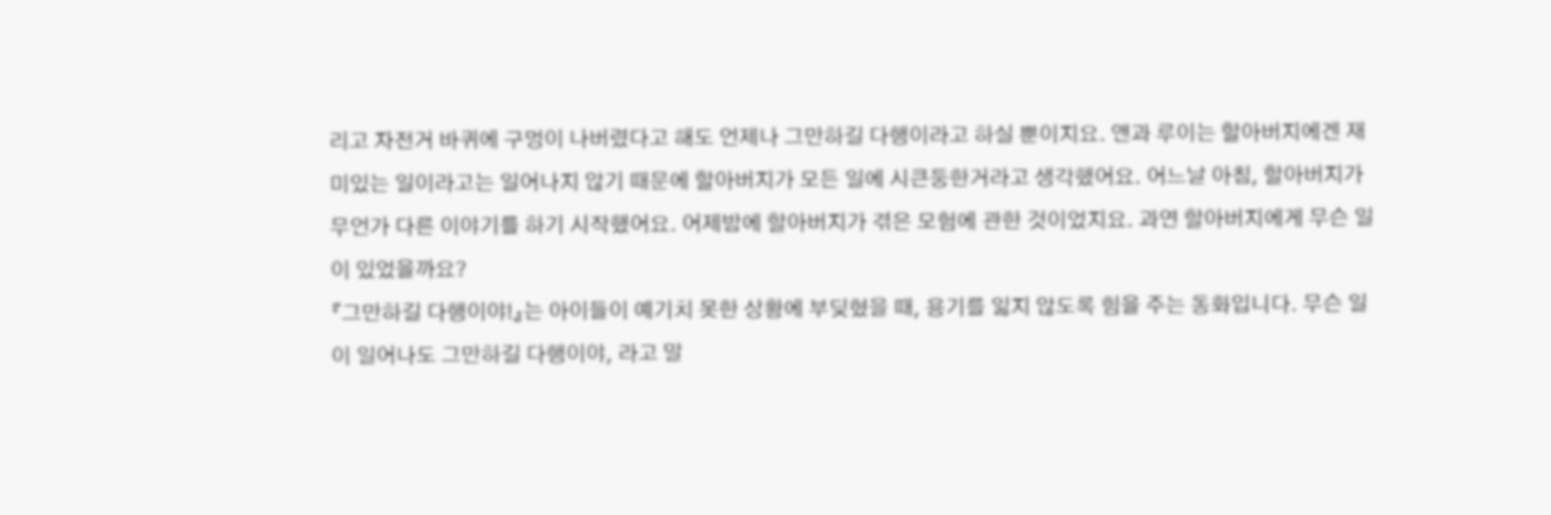리고 자전거 바퀴에 구멍이 나버렸다고 해도 언제나 그만하길 다행이라고 하실 뿐이지요. 앤과 루이는 할아버지에겐 재미있는 일이라고는 일어나지 않기 때문에 할아버지가 모든 일에 시큰둥한거라고 생각했어요. 어느날 아침, 할아버지가 무언가 다른 이야기를 하기 시작했어요. 어제밤에 할아버지가 겪은 모험에 관한 것이었지요. 과연 할아버지에게 무슨 일이 있었을까요?
『그만하길 다행이야!』는 아이들이 예기치 못한 상황에 부딪혔을 때, 용기를 잃지 않도록 힘을 주는 동화입니다. 무슨 일이 일어나도 그만하길 다행이야, 라고 말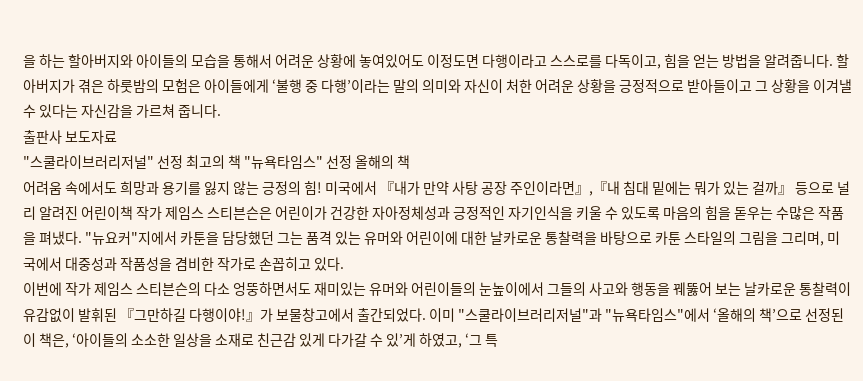을 하는 할아버지와 아이들의 모습을 통해서 어려운 상황에 놓여있어도 이정도면 다행이라고 스스로를 다독이고, 힘을 얻는 방법을 알려줍니다. 할아버지가 겪은 하룻밤의 모험은 아이들에게 ‘불행 중 다행’이라는 말의 의미와 자신이 처한 어려운 상황을 긍정적으로 받아들이고 그 상황을 이겨낼 수 있다는 자신감을 가르쳐 줍니다.
출판사 보도자료
"스쿨라이브러리저널" 선정 최고의 책 "뉴욕타임스" 선정 올해의 책
어려움 속에서도 희망과 용기를 잃지 않는 긍정의 힘! 미국에서 『내가 만약 사탕 공장 주인이라면』,『내 침대 밑에는 뭐가 있는 걸까』 등으로 널리 알려진 어린이책 작가 제임스 스티븐슨은 어린이가 건강한 자아정체성과 긍정적인 자기인식을 키울 수 있도록 마음의 힘을 돋우는 수많은 작품을 펴냈다. "뉴요커"지에서 카툰을 담당했던 그는 품격 있는 유머와 어린이에 대한 날카로운 통찰력을 바탕으로 카툰 스타일의 그림을 그리며, 미국에서 대중성과 작품성을 겸비한 작가로 손꼽히고 있다.
이번에 작가 제임스 스티븐슨의 다소 엉뚱하면서도 재미있는 유머와 어린이들의 눈높이에서 그들의 사고와 행동을 꿰뚫어 보는 날카로운 통찰력이 유감없이 발휘된 『그만하길 다행이야!』가 보물창고에서 출간되었다. 이미 "스쿨라이브러리저널"과 "뉴욕타임스"에서 ‘올해의 책’으로 선정된 이 책은, ‘아이들의 소소한 일상을 소재로 친근감 있게 다가갈 수 있’게 하였고, ‘그 특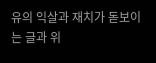유의 익살과 재치가 돋보이는 글과 위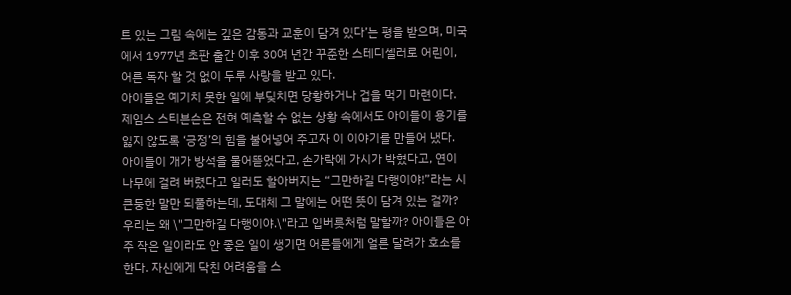트 있는 그림 속에는 깊은 감동과 교훈이 담겨 있다’는 평을 받으며, 미국에서 1977년 초판 출간 이후 30여 년간 꾸준한 스테디셀러로 어린이, 어른 독자 할 것 없이 두루 사랑을 받고 있다.
아이들은 예기치 못한 일에 부딪치면 당황하거나 겁을 먹기 마련이다. 제임스 스티븐슨은 전혀 예측할 수 없는 상황 속에서도 아이들이 용기를 잃지 않도록 ‘긍정’의 힘을 불어넣어 주고자 이 이야기를 만들어 냈다.
아이들이 개가 방석을 물어뜯었다고, 손가락에 가시가 박혔다고, 연이 나무에 걸려 버렸다고 일러도 할아버지는 “그만하길 다행이야!”라는 시큰둥한 말만 되풀하는데, 도대체 그 말에는 어떤 뜻이 담겨 있는 걸까?
우리는 왜 \"그만하길 다행이야.\"라고 입버릇처럼 말할까? 아이들은 아주 작은 일이라도 안 좋은 일이 생기면 어른들에게 얼른 달려가 호소를 한다. 자신에게 닥친 어려움을 스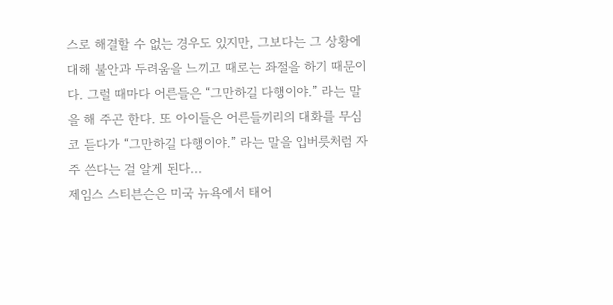스로 해결할 수 없는 경우도 있지만, 그보다는 그 상황에 대해 불안과 두려움을 느끼고 때로는 좌절을 하기 때문이다. 그럴 때마다 어른들은 “그만하길 다행이야.” 라는 말을 해 주곤 한다. 또 아이들은 어른들끼리의 대화를 무심코 듣다가 “그만하길 다행이야.” 라는 말을 입버릇처럼 자주 쓴다는 걸 알게 된다...
제임스 스티븐슨은 미국 뉴욕에서 태어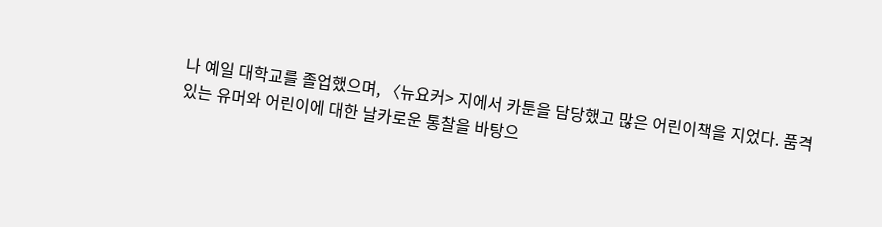나 예일 대학교를 졸업했으며, 〈뉴요커> 지에서 카툰을 담당했고 많은 어린이책을 지었다. 품격 있는 유머와 어린이에 대한 날카로운 통찰을 바탕으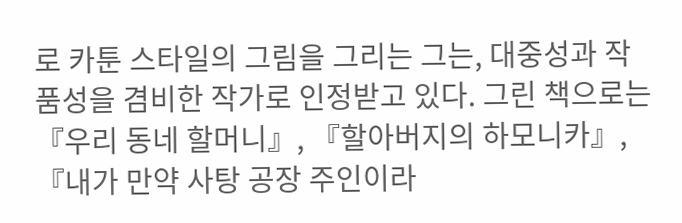로 카툰 스타일의 그림을 그리는 그는, 대중성과 작품성을 겸비한 작가로 인정받고 있다. 그린 책으로는 『우리 동네 할머니』, 『할아버지의 하모니카』, 『내가 만약 사탕 공장 주인이라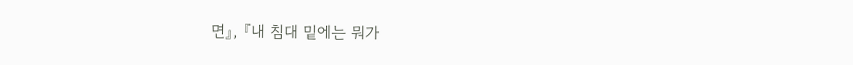면』, 『내 침대 밑에는 뭐가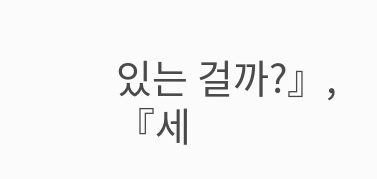있는 걸까?』, 『세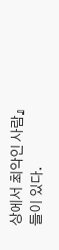상에서 최악인 사람』들이 있다.